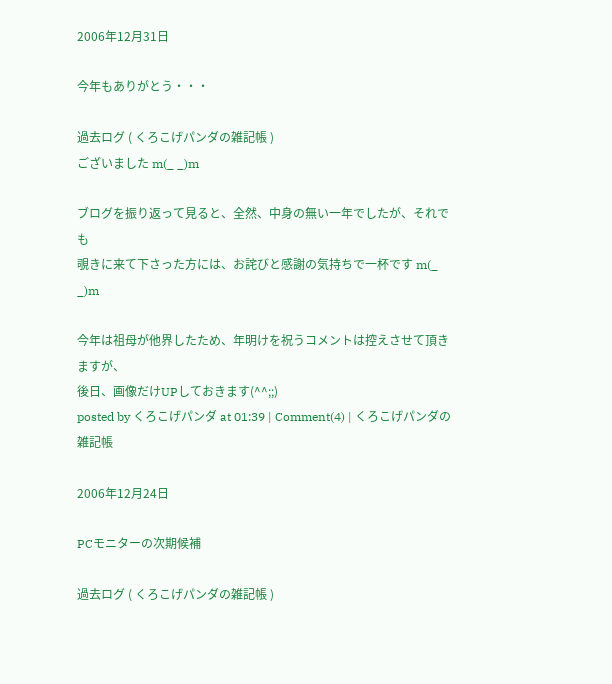2006年12月31日

今年もありがとう・・・

過去ログ ( くろこげパンダの雑記帳 )
ございました m(_ _)m

ブログを振り返って見ると、全然、中身の無い一年でしたが、それでも
覗きに来て下さった方には、お詫びと感謝の気持ちで一杯です m(_ _)m

今年は祖母が他界したため、年明けを祝うコメントは控えさせて頂きますが、
後日、画像だけUPしておきます(^^;;)
posted by くろこげパンダ at 01:39 | Comment(4) | くろこげパンダの雑記帳

2006年12月24日

PCモニターの次期候補

過去ログ ( くろこげパンダの雑記帳 )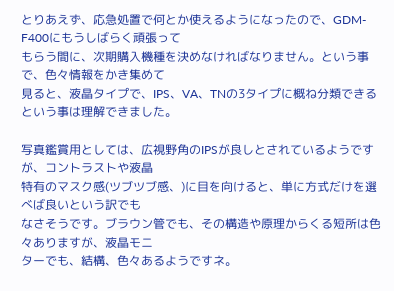とりあえず、応急処置で何とか使えるようになったので、GDM-F400にもうしばらく頑張って
もらう間に、次期購入機種を決めなければなりません。という事で、色々情報をかき集めて
見ると、液晶タイプで、IPS、VA、TNの3タイプに概ね分類できるという事は理解できました。

写真鑑賞用としては、広視野角のIPSが良しとされているようですが、コントラストや液晶
特有のマスク感(ツブツブ感、)に目を向けると、単に方式だけを選べば良いという訳でも
なさそうです。ブラウン管でも、その構造や原理からくる短所は色々ありますが、液晶モニ
ターでも、結構、色々あるようですネ。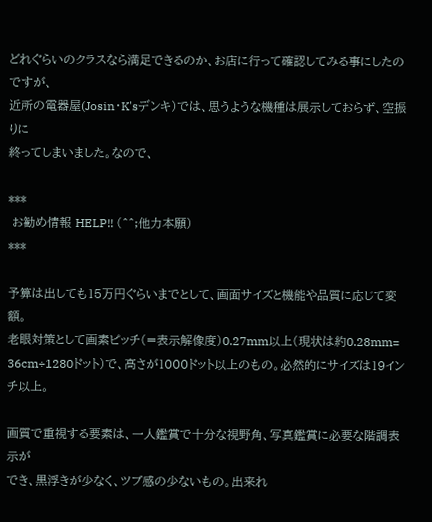どれぐらいのクラスなら満足できるのか、お店に行って確認してみる事にしたのですが、
近所の電器屋(Josin・K'sデンキ)では、思うような機種は展示しておらず、空振りに
終ってしまいました。なので、

***
 お勧め情報 HELP!! (^^;他力本願)
***

予算は出しても15万円ぐらいまでとして、画面サイズと機能や品質に応じて変額。
老眼対策として画素ピッチ(=表示解像度)0.27mm以上(現状は約0.28mm=
36cm÷1280ドット)で、高さが1000ドット以上のもの。必然的にサイズは19インチ以上。

画質で重視する要素は、一人鑑賞で十分な視野角、写真鑑賞に必要な階調表示が
でき、黒浮きが少なく、ツブ感の少ないもの。出来れ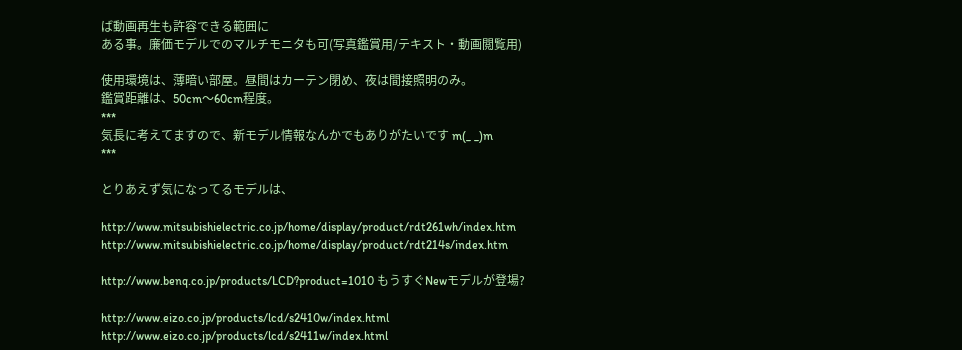ば動画再生も許容できる範囲に
ある事。廉価モデルでのマルチモニタも可(写真鑑賞用/テキスト・動画閲覧用)

使用環境は、薄暗い部屋。昼間はカーテン閉め、夜は間接照明のみ。
鑑賞距離は、50cm〜60cm程度。
***
気長に考えてますので、新モデル情報なんかでもありがたいです m(_ _)m
***

とりあえず気になってるモデルは、

http://www.mitsubishielectric.co.jp/home/display/product/rdt261wh/index.htm
http://www.mitsubishielectric.co.jp/home/display/product/rdt214s/index.htm

http://www.benq.co.jp/products/LCD?product=1010 もうすぐNewモデルが登場?

http://www.eizo.co.jp/products/lcd/s2410w/index.html
http://www.eizo.co.jp/products/lcd/s2411w/index.html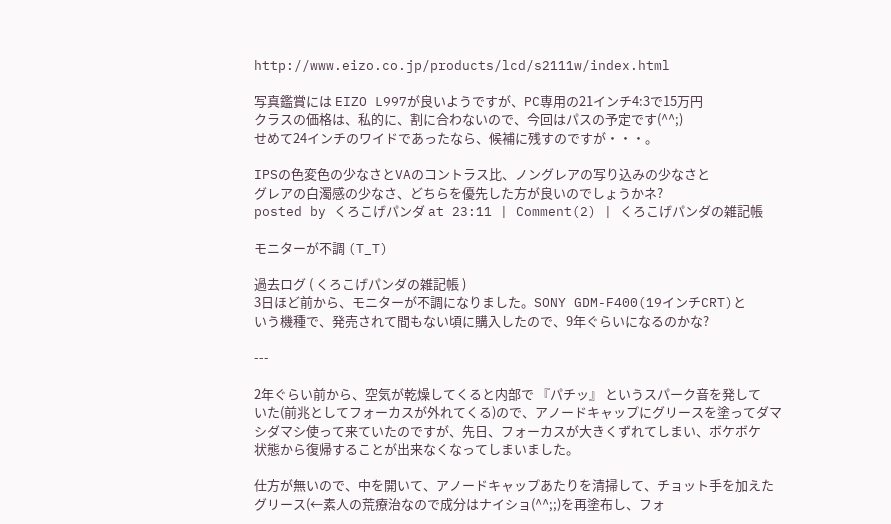http://www.eizo.co.jp/products/lcd/s2111w/index.html

写真鑑賞には EIZO L997が良いようですが、PC専用の21インチ4:3で15万円
クラスの価格は、私的に、割に合わないので、今回はパスの予定です(^^;)
せめて24インチのワイドであったなら、候補に残すのですが・・・。

IPSの色変色の少なさとVAのコントラス比、ノングレアの写り込みの少なさと
グレアの白濁感の少なさ、どちらを優先した方が良いのでしょうかネ?
posted by くろこげパンダ at 23:11 | Comment(2) | くろこげパンダの雑記帳

モニターが不調 (T_T)

過去ログ ( くろこげパンダの雑記帳 )
3日ほど前から、モニターが不調になりました。SONY GDM-F400(19インチCRT)と
いう機種で、発売されて間もない頃に購入したので、9年ぐらいになるのかな?

---

2年ぐらい前から、空気が乾燥してくると内部で 『パチッ』 というスパーク音を発して
いた(前兆としてフォーカスが外れてくる)ので、アノードキャップにグリースを塗ってダマ
シダマシ使って来ていたのですが、先日、フォーカスが大きくずれてしまい、ボケボケ
状態から復帰することが出来なくなってしまいました。

仕方が無いので、中を開いて、アノードキャップあたりを清掃して、チョット手を加えた
グリース(←素人の荒療治なので成分はナイショ(^^;;)を再塗布し、フォ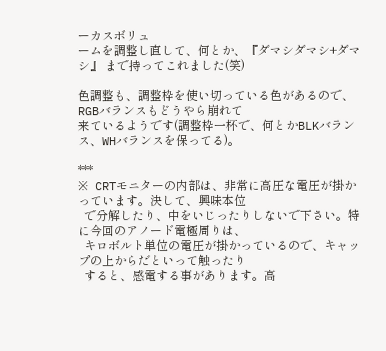ーカスボリュ
ームを調整し直して、何とか、『ダマシダマシ+ダマシ』 まで持ってこれました(笑)

色調整も、調整枠を使い切っている色があるので、RGBバランスもどうやら崩れて
来ているようです(調整枠一杯で、何とかBLKバランス、WHバランスを保ってる)。

***
※ CRTモニターの内部は、非常に高圧な電圧が掛かっています。決して、興味本位
  で分解したり、中をいじったりしないで下さい。特に今回のアノード電極周りは、
  キロボルト単位の電圧が掛かっているので、キャップの上からだといって触ったり
  すると、感電する事があります。高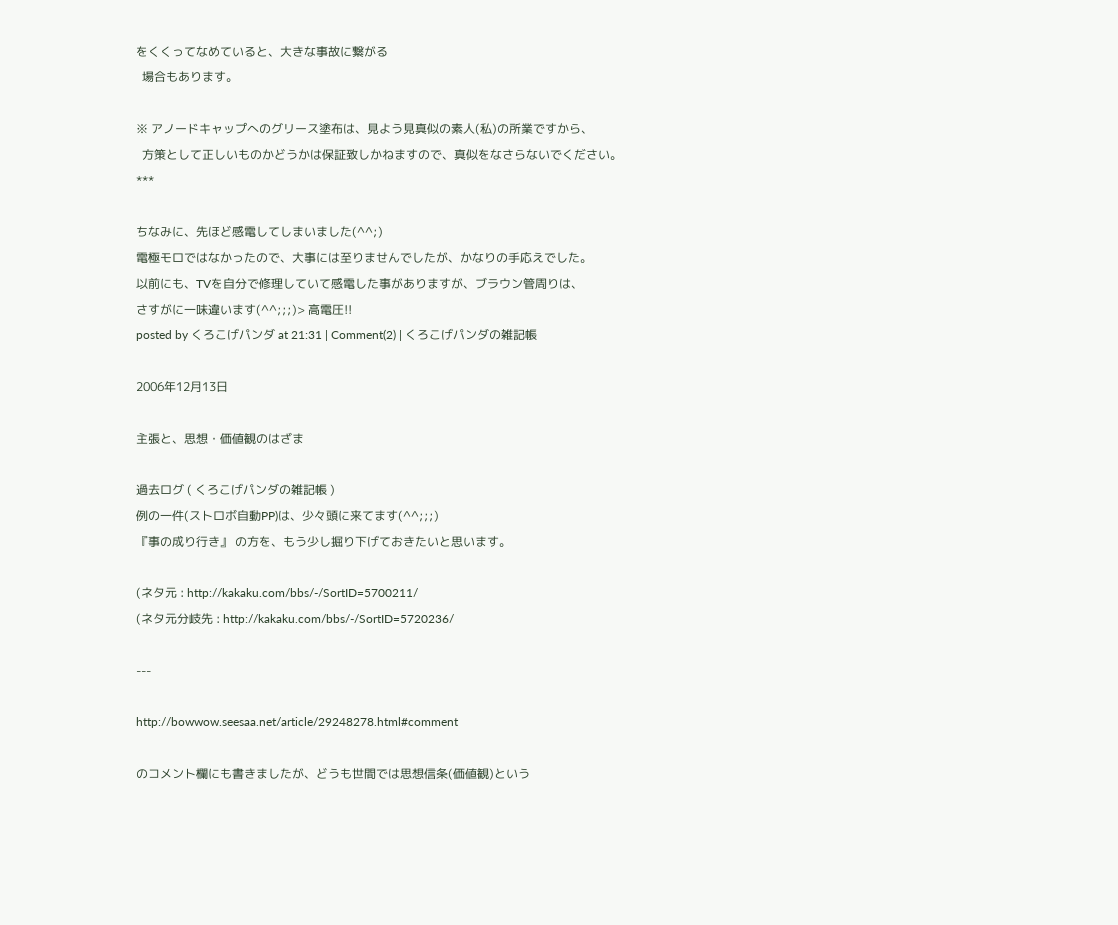をくくってなめていると、大きな事故に繋がる
  場合もあります。

※ アノードキャップへのグリース塗布は、見よう見真似の素人(私)の所業ですから、
  方策として正しいものかどうかは保証致しかねますので、真似をなさらないでください。
***

ちなみに、先ほど感電してしまいました(^^;)
電極モロではなかったので、大事には至りませんでしたが、かなりの手応えでした。
以前にも、TVを自分で修理していて感電した事がありますが、ブラウン管周りは、
さすがに一味違います(^^;;;)> 高電圧!!
posted by くろこげパンダ at 21:31 | Comment(2) | くろこげパンダの雑記帳

2006年12月13日

主張と、思想・価値観のはざま

過去ログ ( くろこげパンダの雑記帳 )
例の一件(ストロボ自動PP)は、少々頭に来てます(^^;;;)
『事の成り行き』 の方を、もう少し掘り下げておきたいと思います。

(ネタ元 : http://kakaku.com/bbs/-/SortID=5700211/
(ネタ元分岐先 : http://kakaku.com/bbs/-/SortID=5720236/

---

http://bowwow.seesaa.net/article/29248278.html#comment

のコメント欄にも書きましたが、どうも世間では思想信条(価値観)という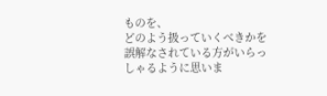ものを、
どのよう扱っていくべきかを誤解なされている方がいらっしゃるように思いま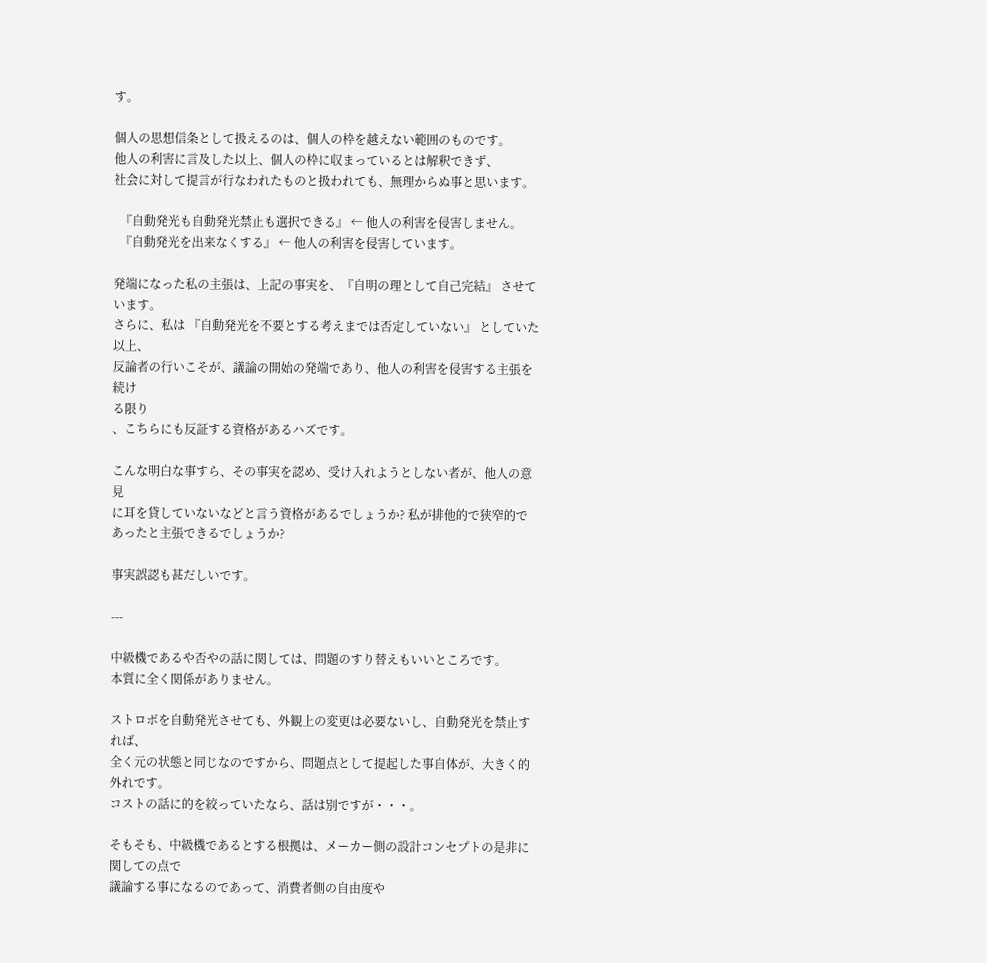す。

個人の思想信条として扱えるのは、個人の枠を越えない範囲のものです。
他人の利害に言及した以上、個人の枠に収まっているとは解釈できず、
社会に対して提言が行なわれたものと扱われても、無理からぬ事と思います。

  『自動発光も自動発光禁止も選択できる』 ← 他人の利害を侵害しません。
  『自動発光を出来なくする』 ← 他人の利害を侵害しています。

発端になった私の主張は、上記の事実を、『自明の理として自己完結』 させています。
さらに、私は 『自動発光を不要とする考えまでは否定していない』 としていた以上、
反論者の行いこそが、議論の開始の発端であり、他人の利害を侵害する主張を続け
る限り
、こちらにも反証する資格があるハズです。

こんな明白な事すら、その事実を認め、受け入れようとしない者が、他人の意見
に耳を貸していないなどと言う資格があるでしょうか? 私が排他的で狭窄的で
あったと主張できるでしょうか?

事実誤認も甚だしいです。

---

中級機であるや否やの話に関しては、問題のすり替えもいいところです。
本質に全く関係がありません。

ストロボを自動発光させても、外観上の変更は必要ないし、自動発光を禁止すれば、
全く元の状態と同じなのですから、問題点として提起した事自体が、大きく的外れです。
コストの話に的を絞っていたなら、話は別ですが・・・。

そもそも、中級機であるとする根拠は、メーカー側の設計コンセプトの是非に関しての点で
議論する事になるのであって、消費者側の自由度や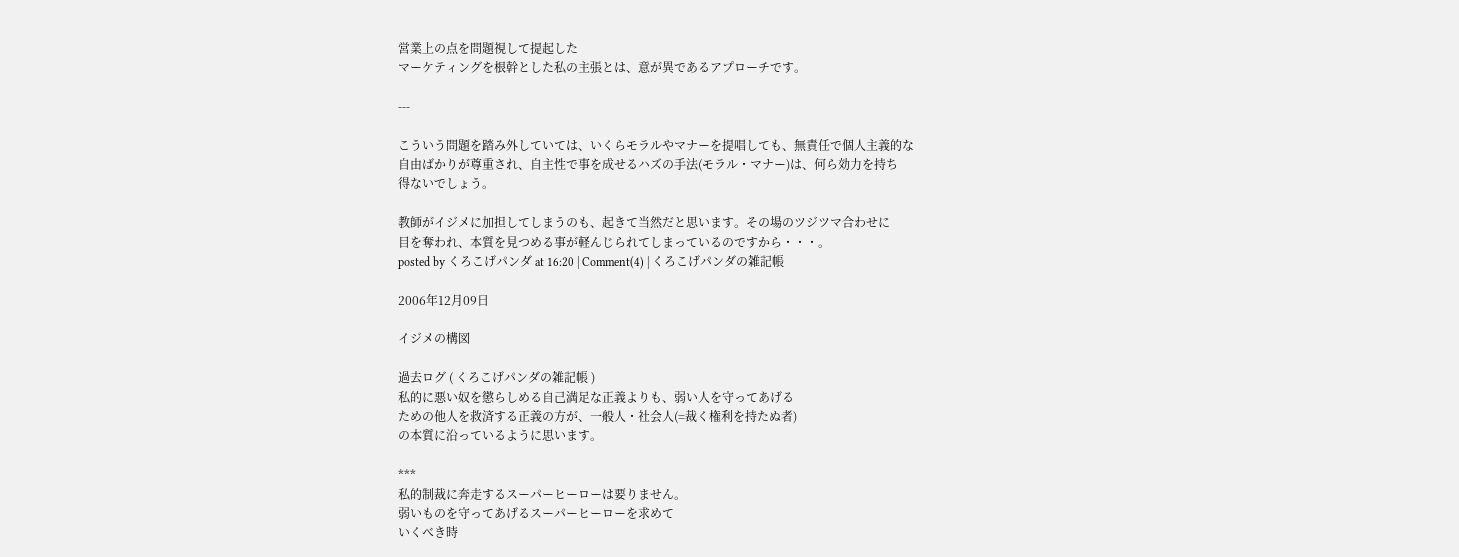営業上の点を問題視して提起した
マーケティングを根幹とした私の主張とは、意が異であるアプローチです。

---

こういう問題を踏み外していては、いくらモラルやマナーを提唱しても、無責任で個人主義的な
自由ばかりが尊重され、自主性で事を成せるハズの手法(モラル・マナー)は、何ら効力を持ち
得ないでしょう。

教師がイジメに加担してしまうのも、起きて当然だと思います。その場のツジツマ合わせに
目を奪われ、本質を見つめる事が軽んじられてしまっているのですから・・・。
posted by くろこげパンダ at 16:20 | Comment(4) | くろこげパンダの雑記帳

2006年12月09日

イジメの構図

過去ログ ( くろこげパンダの雑記帳 )
私的に悪い奴を懲らしめる自己満足な正義よりも、弱い人を守ってあげる
ための他人を救済する正義の方が、一般人・社会人(=裁く権利を持たぬ者)
の本質に沿っているように思います。

***
私的制裁に奔走するスーパーヒーローは要りません。
弱いものを守ってあげるスーパーヒーローを求めて
いくべき時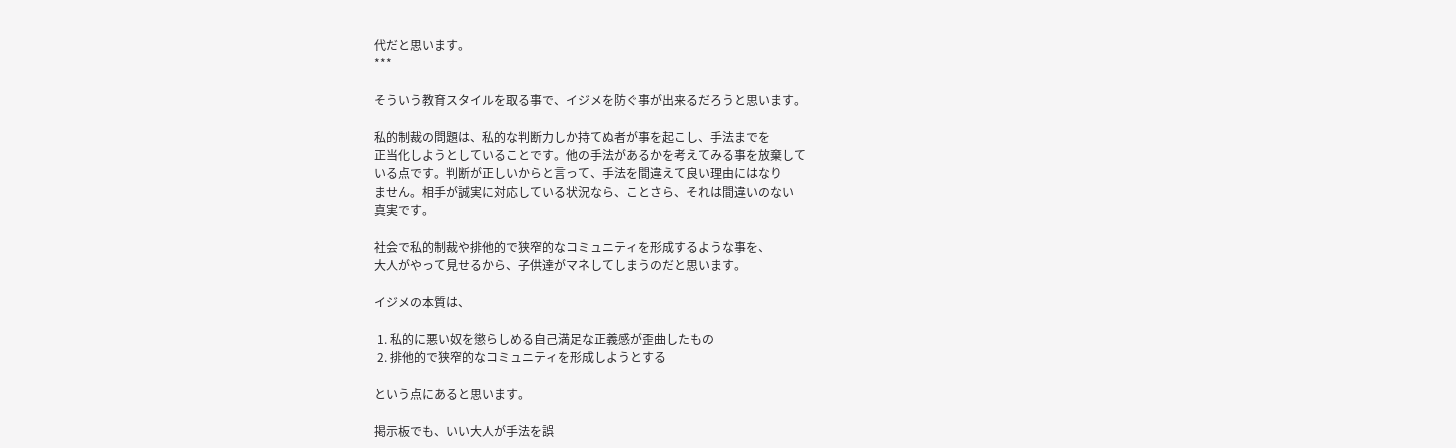代だと思います。
***

そういう教育スタイルを取る事で、イジメを防ぐ事が出来るだろうと思います。

私的制裁の問題は、私的な判断力しか持てぬ者が事を起こし、手法までを
正当化しようとしていることです。他の手法があるかを考えてみる事を放棄して
いる点です。判断が正しいからと言って、手法を間違えて良い理由にはなり
ません。相手が誠実に対応している状況なら、ことさら、それは間違いのない
真実です。

社会で私的制裁や排他的で狭窄的なコミュニティを形成するような事を、
大人がやって見せるから、子供達がマネしてしまうのだと思います。

イジメの本質は、

 1. 私的に悪い奴を懲らしめる自己満足な正義感が歪曲したもの
 2. 排他的で狭窄的なコミュニティを形成しようとする

という点にあると思います。

掲示板でも、いい大人が手法を誤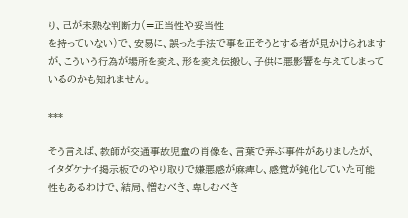り、己が未熟な判断力(=正当性や妥当性
を持っていない)で、安易に、誤った手法で事を正そうとする者が見かけられます
が、こういう行為が場所を変え、形を変え伝搬し、子供に悪影響を与えてしまって
いるのかも知れません。

***

そう言えば、教師が交通事故児童の肖像を、言葉で弄ぶ事件がありましたが、
イタダケナイ掲示板でのやり取りで嫌悪感が麻痺し、感覚が鈍化していた可能
性もあるわけで、結局、憎むべき、卑しむべき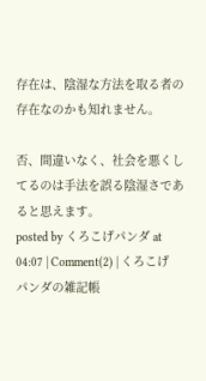存在は、陰湿な方法を取る者の
存在なのかも知れません。

否、間違いなく、社会を悪くしてるのは手法を誤る陰湿さであると思えます。
posted by くろこげパンダ at 04:07 | Comment(2) | くろこげパンダの雑記帳